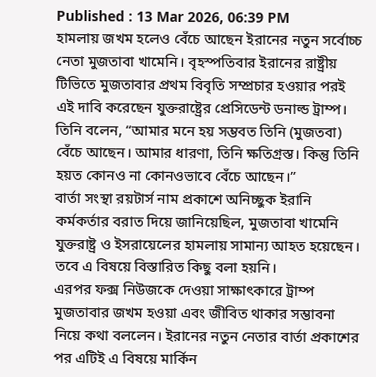Published : 13 Mar 2026, 06:39 PM
হামলায় জখম হলেও বেঁচে আছেন ইরানের নতুন সর্বোচ্চ নেতা মুজতাবা খামেনি। বৃহস্পতিবার ইরানের রাষ্ট্রীয় টিভিতে মুজতাবার প্রথম বিবৃতি সম্প্রচার হওয়ার পরই এই দাবি করেছেন যুক্তরাষ্ট্রের প্রেসিডেন্ট ডনাল্ড ট্রাম্প।
তিনি বলেন, “আমার মনে হয় সম্ভবত তিনি (মুজতবা) বেঁচে আছেন। আমার ধারণা, তিনি ক্ষতিগ্রস্ত। কিন্তু তিনি হয়ত কোনও না কোনওভাবে বেঁচে আছেন।”
বার্তা সংস্থা রয়টার্স নাম প্রকাশে অনিচ্ছুক ইরানি কর্মকর্তার বরাত দিয়ে জানিয়েছিল, মুজতাবা খামেনি যুক্তরাষ্ট্র ও ইসরায়েলের হামলায় সামান্য আহত হয়েছেন। তবে এ বিষয়ে বিস্তারিত কিছু বলা হয়নি।
এরপর ফক্স নিউজকে দেওয়া সাক্ষাৎকারে ট্রাম্প মুজতাবার জখম হওয়া এবং জীবিত থাকার সম্ভাবনা নিয়ে কথা বললেন। ইরানের নতুন নেতার বার্তা প্রকাশের পর এটিই এ বিষয়ে মার্কিন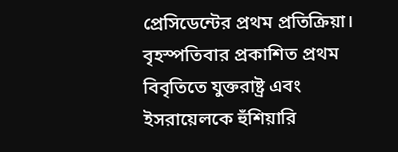প্রেসিডেন্টের প্রথম প্রতিক্রিয়া।
বৃহস্পতিবার প্রকাশিত প্রথম বিবৃতিতে যুক্তরাষ্ট্র এবং ইসরায়েলকে হুঁশিয়ারি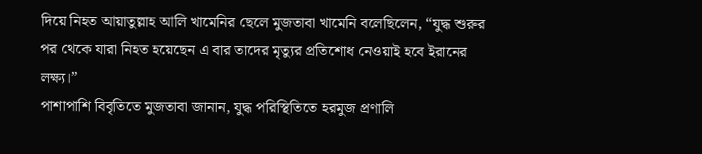দিয়ে নিহত আয়াতুল্লাহ আলি খামেনির ছেলে মুজতাবা খামেনি বলেছিলেন, “যুদ্ধ শুরুর পর থেকে যারা নিহত হয়েছেন এ বার তাদের মৃত্যুর প্রতিশোধ নেওয়াই হবে ইরানের লক্ষ্য।”
পাশাপাশি বিবৃতিতে মুজতাবা জানান, যুদ্ধ পরিস্থিতিতে হরমুজ প্রণালি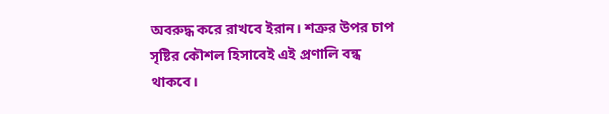অবরুদ্ধ করে রাখবে ইরান। শত্রুর উপর চাপ সৃষ্টির কৌশল হিসাবেই এই প্রণালি বন্ধ থাকবে।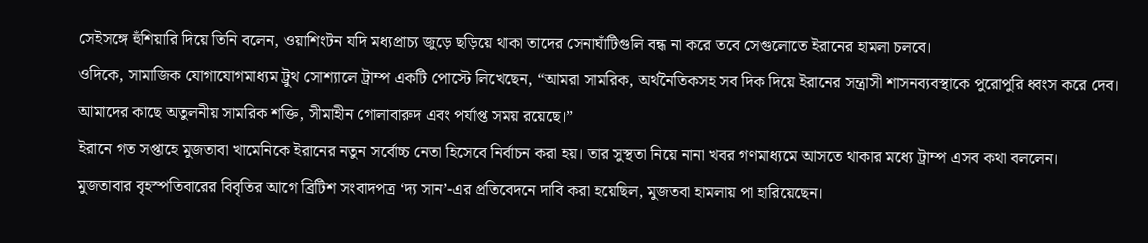সেইসঙ্গে হুঁশিয়ারি দিয়ে তিনি বলেন, ওয়াশিংটন যদি মধ্যপ্রাচ্য জুড়ে ছড়িয়ে থাকা তাদের সেনাঘাঁটিগুলি বন্ধ না করে তবে সেগুলোতে ইরানের হামলা চলবে।
ওদিকে, সামাজিক যোগাযোগমাধ্যম ট্রুথ সোশ্যালে ট্রাম্প একটি পোস্টে লিখেছেন, “আমরা সামরিক, অর্থনৈতিকসহ সব দিক দিয়ে ইরানের সন্ত্রাসী শাসনব্যবস্থাকে পুরোপুরি ধ্বংস করে দেব। আমাদের কাছে অতুলনীয় সামরিক শক্তি, সীমাহীন গোলাবারুদ এবং পর্যাপ্ত সময় রয়েছে।”
ইরানে গত সপ্তাহে মুজতাবা খামেনিকে ইরানের নতুন সর্বোচ্চ নেতা হিসেবে নির্বাচন করা হয়। তার সুস্থতা নিয়ে নানা খবর গণমাধ্যমে আসতে থাকার মধ্যে ট্রাম্প এসব কথা বললেন।
মুজতাবার বৃহস্পতিবারের বিবৃতির আগে ব্রিটিশ সংবাদপত্র ‘দ্য সান’-এর প্রতিবেদনে দাবি করা হয়েছিল, মুজতবা হামলায় পা হারিয়েছেন।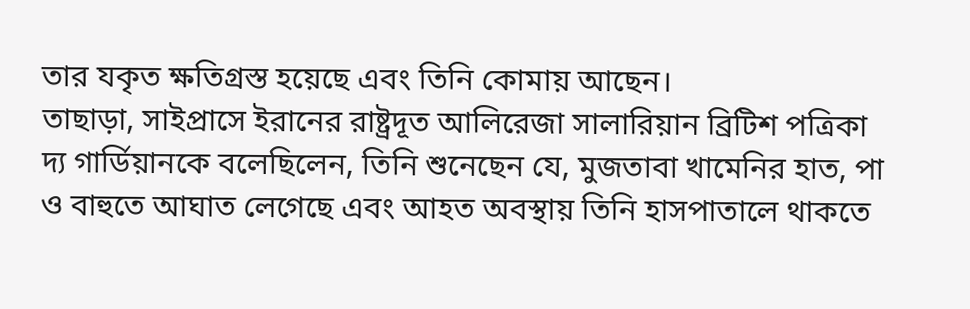তার যকৃত ক্ষতিগ্রস্ত হয়েছে এবং তিনি কোমায় আছেন।
তাছাড়া, সাইপ্রাসে ইরানের রাষ্ট্রদূত আলিরেজা সালারিয়ান ব্রিটিশ পত্রিকা দ্য গার্ডিয়ানকে বলেছিলেন, তিনি শুনেছেন যে, মুজতাবা খামেনির হাত, পা ও বাহুতে আঘাত লেগেছে এবং আহত অবস্থায় তিনি হাসপাতালে থাকতে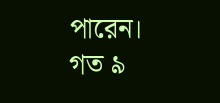পারেন।
গত ৯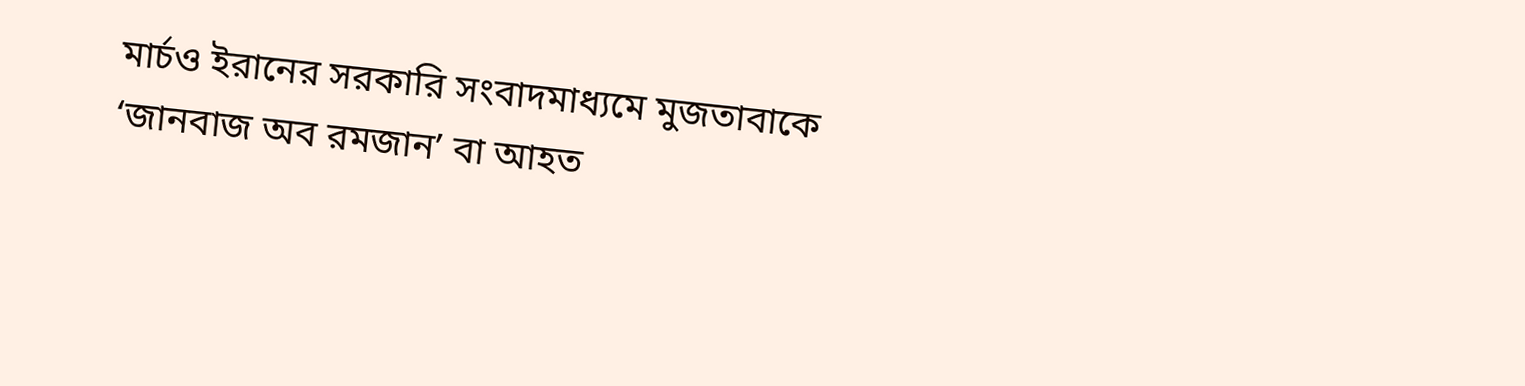মার্চও ইরানের সরকারি সংবাদমাধ্যমে মুজতাবাকে ‘জানবাজ অব রমজান’ বা আহত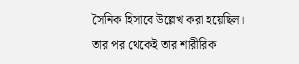সৈনিক হিসাবে উল্লেখ করা হয়েছিল। তার পর থেকেই তার শারীরিক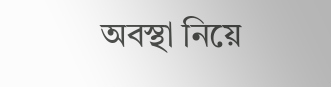অবস্থা নিয়ে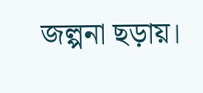জল্পনা ছড়ায়।